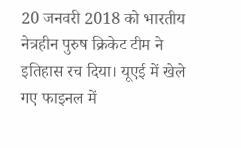20 जनवरी 2018 को भारतीय नेत्रहीन पुरुष क्रिकेट टीम ने इतिहास रच दिया। यूएई में खेले गए फाइनल में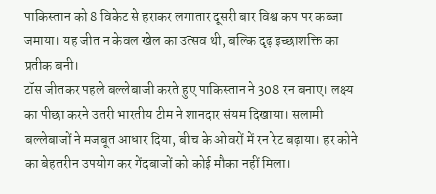पाकिस्तान को 8 विकेट से हराकर लगातार दूसरी बार विश्व कप पर कब्जा जमाया। यह जीत न केवल खेल का उत्सव थी, बल्कि दृढ़ इच्छाशक्ति का प्रतीक बनी।
टॉस जीतकर पहले बल्लेबाजी करते हुए पाकिस्तान ने 308 रन बनाए। लक्ष्य का पीछा करने उतरी भारतीय टीम ने शानदार संयम दिखाया। सलामी बल्लेबाजों ने मजबूत आधार दिया, बीच के ओवरों में रन रेट बढ़ाया। हर कोने का बेहतरीन उपयोग कर गेंदबाजों को कोई मौका नहीं मिला।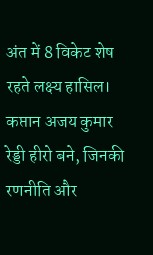अंत में 8 विकेट शेष रहते लक्ष्य हासिल।
कप्तान अजय कुमार रेड्डी हीरो बने, जिनकी रणनीति और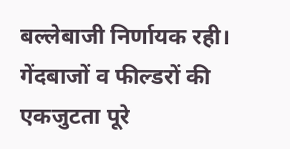बल्लेबाजी निर्णायक रही। गेंदबाजों व फील्डरों की एकजुटता पूरे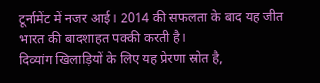टूर्नामेंट में नजर आई। 2014 की सफलता के बाद यह जीत भारत की बादशाहत पक्की करती है।
दिव्यांग खिलाड़ियों के लिए यह प्रेरणा स्रोत है,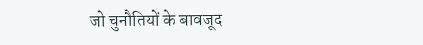जो चुनौतियों के बावजूद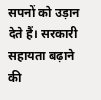सपनों को उड़ान देते हैं। सरकारी सहायता बढ़ाने की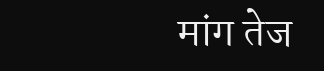मांग तेज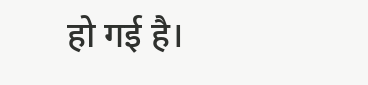हो गई है।